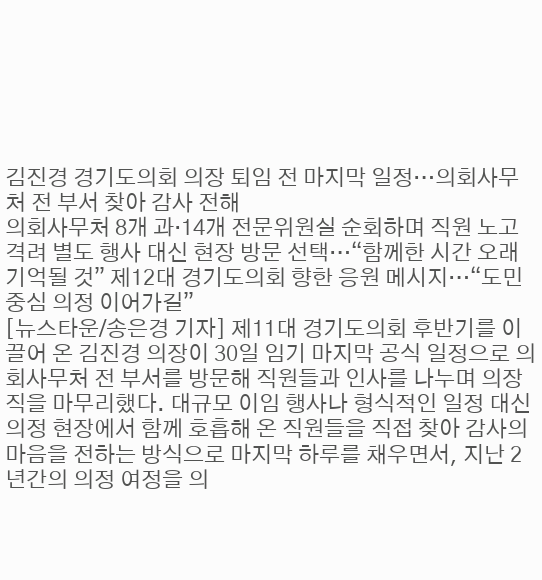김진경 경기도의회 의장 퇴임 전 마지막 일정…의회사무처 전 부서 찾아 감사 전해
의회사무처 8개 과·14개 전문위원실 순회하며 직원 노고 격려 별도 행사 대신 현장 방문 선택…“함께한 시간 오래 기억될 것” 제12대 경기도의회 향한 응원 메시지…“도민 중심 의정 이어가길”
[뉴스타운/송은경 기자] 제11대 경기도의회 후반기를 이끌어 온 김진경 의장이 30일 임기 마지막 공식 일정으로 의회사무처 전 부서를 방문해 직원들과 인사를 나누며 의장직을 마무리했다. 대규모 이임 행사나 형식적인 일정 대신 의정 현장에서 함께 호흡해 온 직원들을 직접 찾아 감사의 마음을 전하는 방식으로 마지막 하루를 채우면서, 지난 2년간의 의정 여정을 의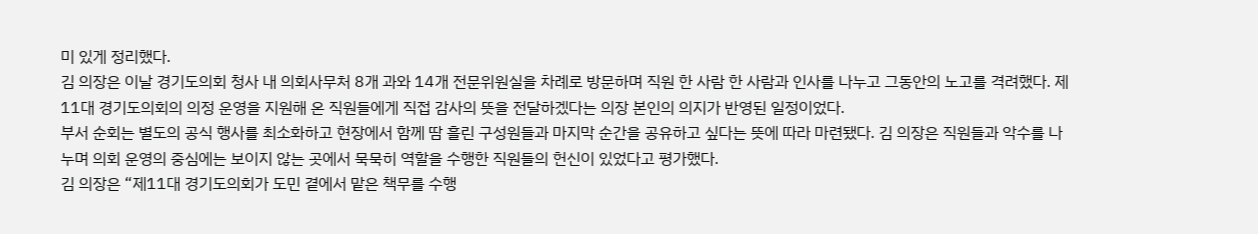미 있게 정리했다.
김 의장은 이날 경기도의회 청사 내 의회사무처 8개 과와 14개 전문위원실을 차례로 방문하며 직원 한 사람 한 사람과 인사를 나누고 그동안의 노고를 격려했다. 제11대 경기도의회의 의정 운영을 지원해 온 직원들에게 직접 감사의 뜻을 전달하겠다는 의장 본인의 의지가 반영된 일정이었다.
부서 순회는 별도의 공식 행사를 최소화하고 현장에서 함께 땀 흘린 구성원들과 마지막 순간을 공유하고 싶다는 뜻에 따라 마련됐다. 김 의장은 직원들과 악수를 나누며 의회 운영의 중심에는 보이지 않는 곳에서 묵묵히 역할을 수행한 직원들의 헌신이 있었다고 평가했다.
김 의장은 “제11대 경기도의회가 도민 곁에서 맡은 책무를 수행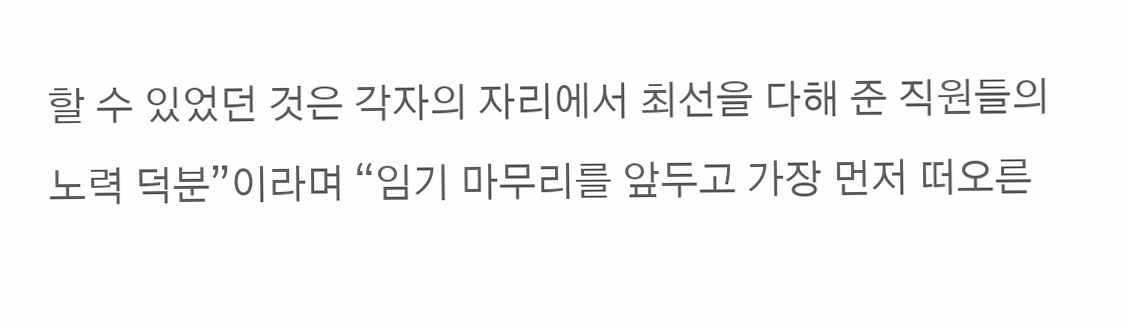할 수 있었던 것은 각자의 자리에서 최선을 다해 준 직원들의 노력 덕분”이라며 “임기 마무리를 앞두고 가장 먼저 떠오른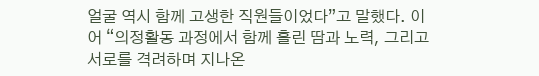얼굴 역시 함께 고생한 직원들이었다”고 말했다. 이어 “의정활동 과정에서 함께 흘린 땀과 노력, 그리고 서로를 격려하며 지나온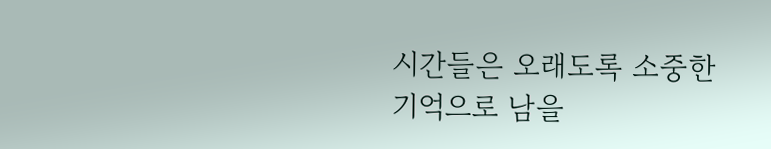시간들은 오래도록 소중한 기억으로 남을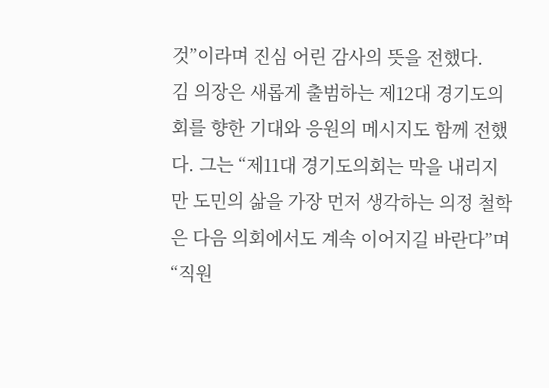것”이라며 진심 어린 감사의 뜻을 전했다.
김 의장은 새롭게 출범하는 제12대 경기도의회를 향한 기대와 응원의 메시지도 함께 전했다. 그는 “제11대 경기도의회는 막을 내리지만 도민의 삶을 가장 먼저 생각하는 의정 철학은 다음 의회에서도 계속 이어지길 바란다”며 “직원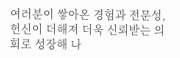여러분이 쌓아온 경험과 전문성, 헌신이 더해져 더욱 신뢰받는 의회로 성장해 나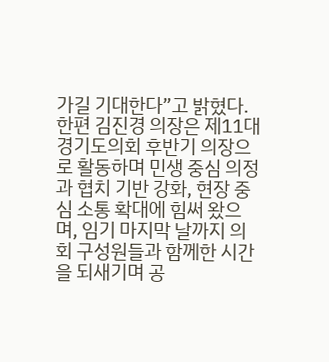가길 기대한다”고 밝혔다.
한편 김진경 의장은 제11대 경기도의회 후반기 의장으로 활동하며 민생 중심 의정과 협치 기반 강화, 현장 중심 소통 확대에 힘써 왔으며, 임기 마지막 날까지 의회 구성원들과 함께한 시간을 되새기며 공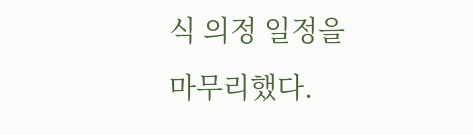식 의정 일정을 마무리했다.